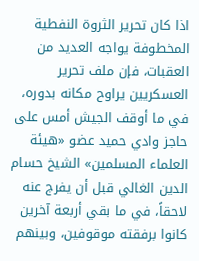اذا كان تحرير الثروة النفطية المخطوفة يواجه العديد من العقبات، فإن ملف تحرير العسكريين يراوح مكانه بدوره، في ما أوقف الجيش أمس على حاجز وادي حميد عضو «هيئة العلماء المسلمين» الشيخ حسام الدين الغالي قبل أن يفرج عنه لاحقاً، في ما بقي أربعة آخرين كانوا برفقته موقوفين، وبينهم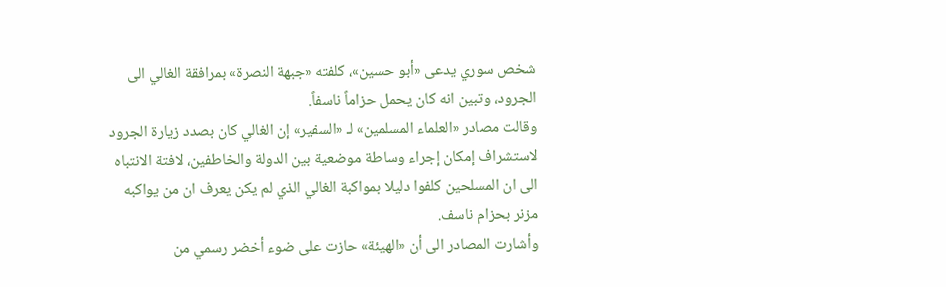شخص سوري يدعى «أبو حسين»، كلفته «جبهة النصرة» بمرافقة الغالي الى الجرود، وتبين انه كان يحمل حزاماً ناسفاً.
وقالت مصادر «العلماء المسلمين» لـ «السفير» إن الغالي كان بصدد زيارة الجرود لاستشراف إمكان إجراء وساطة موضعية بين الدولة والخاطفين، لافتة الانتباه الى ان المسلحين كلفوا دليلا بمواكبة الغالي الذي لم يكن يعرف ان من يواكبه مزنر بحزام ناسف.
وأشارت المصادر الى أن «الهيئة» حازت على ضوء أخضر رسمي من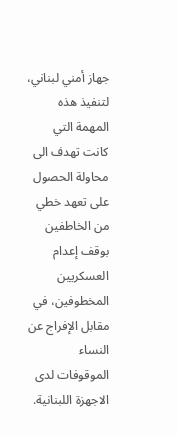جهاز أمني لبناني، لتنفيذ هذه المهمة التي كانت تهدف الى محاولة الحصول على تعهد خطي من الخاطفين بوقف إعدام العسكريين المخطوفين، في مقابل الإفراج عن النساء الموقوفات لدى الاجهزة اللبنانية.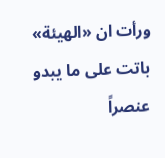ورأت ان «الهيئة» باتت على ما يبدو عنصراً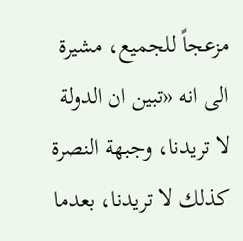مزعجاً للجميع، مشيرة الى انه «تبين ان الدولة لا تريدنا، وجبهة النصرة كذلك لا تريدنا، بعدما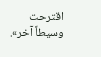اقترحت وسيطاً آخر».